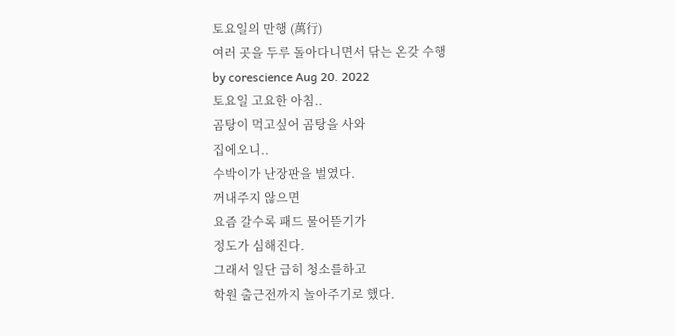토요일의 만행 (萬行)
여러 곳을 두루 돌아다니면서 닦는 온갖 수행
by corescience Aug 20. 2022
토요일 고요한 아침..
곰탕이 먹고싶어 곰탕을 사와
집에오니..
수박이가 난장판을 벌였다.
꺼내주지 않으면
요즘 갈수록 패드 물어뜯기가
정도가 심해진다.
그래서 일단 급히 청소를하고
학원 출근전까지 놀아주기로 했다.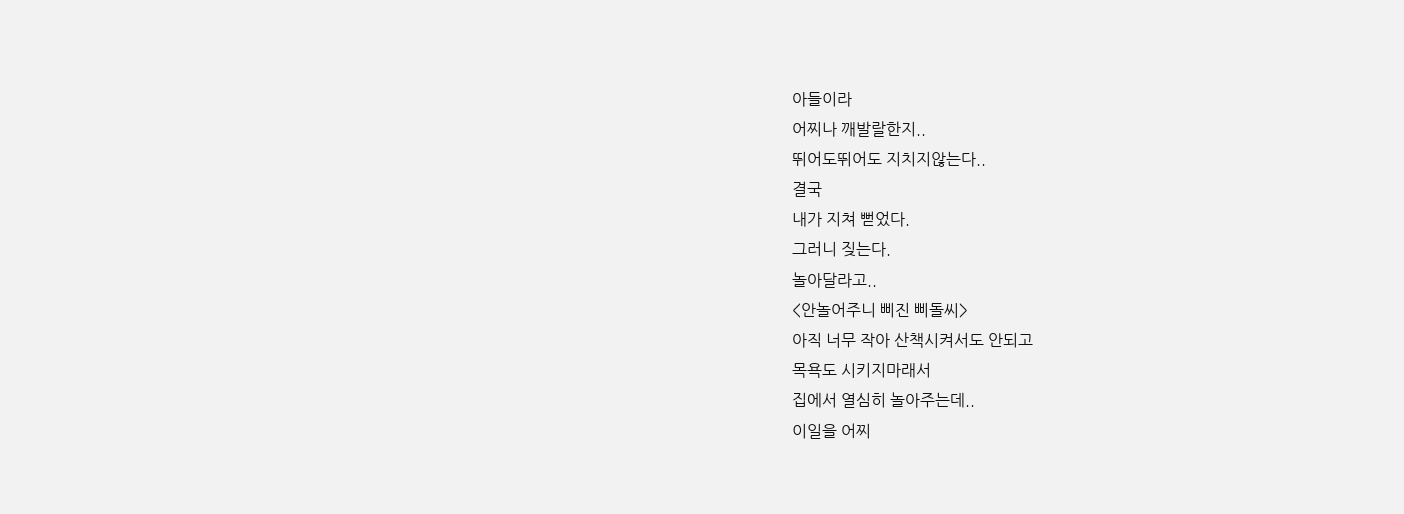아들이라
어찌나 깨발랄한지..
뛰어도뛰어도 지치지않는다..
결국
내가 지쳐 뻗었다.
그러니 짖는다.
놀아달라고..
<안놀어주니 삐진 삐돌씨>
아직 너무 작아 산책시켜서도 안되고
목욕도 시키지마래서
집에서 열심히 놀아주는데..
이일을 어찌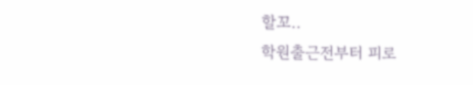할꼬..
학원출근전부터 피로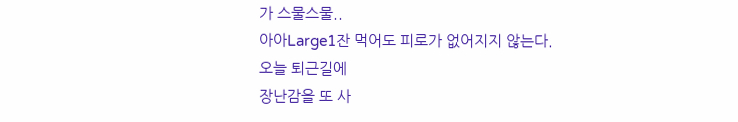가 스물스물..
아아Large1잔 먹어도 피로가 없어지지 않는다.
오늘 퇴근길에
장난감을 또 사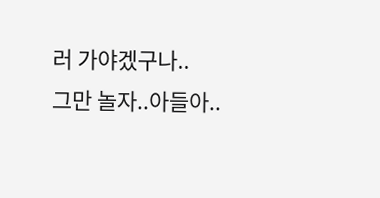러 가야겠구나..
그만 놀자..아들아..